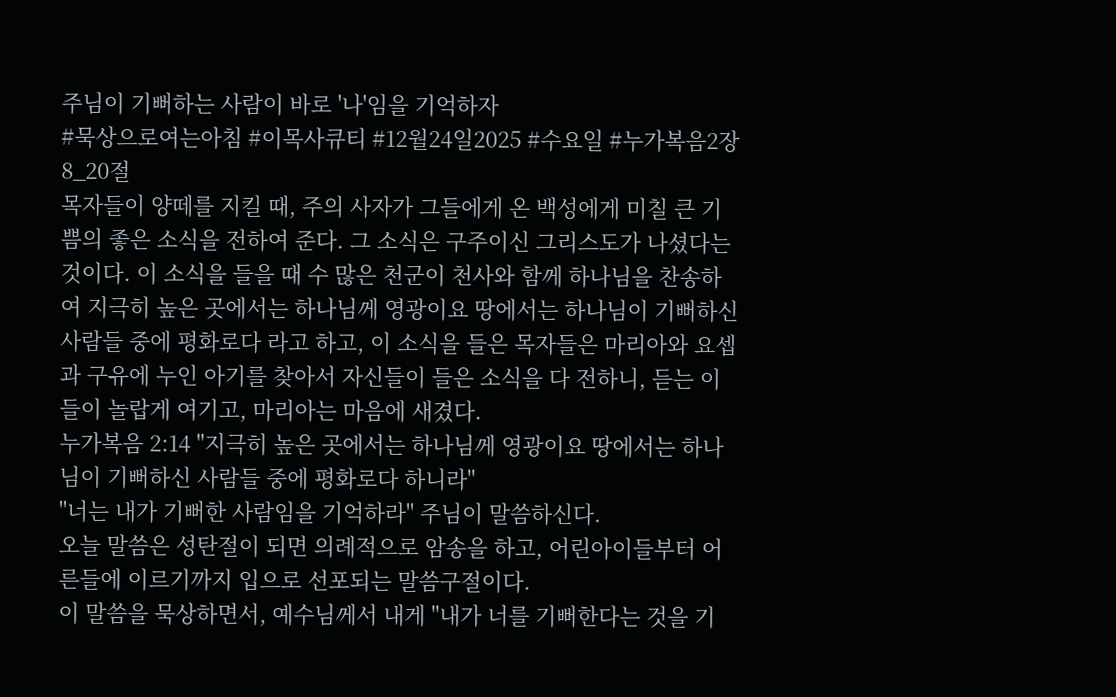주님이 기뻐하는 사람이 바로 '나'임을 기억하자
#묵상으로여는아침 #이목사큐티 #12월24일2025 #수요일 #누가복음2장8_20절
목자들이 양떼를 지킬 때, 주의 사자가 그들에게 온 백성에게 미칠 큰 기쁨의 좋은 소식을 전하여 준다. 그 소식은 구주이신 그리스도가 나셨다는 것이다. 이 소식을 들을 때 수 많은 천군이 천사와 함께 하나님을 찬송하여 지극히 높은 곳에서는 하나님께 영광이요 땅에서는 하나님이 기뻐하신 사람들 중에 평화로다 라고 하고, 이 소식을 들은 목자들은 마리아와 요셉과 구유에 누인 아기를 찾아서 자신들이 들은 소식을 다 전하니, 듣는 이들이 놀랍게 여기고, 마리아는 마음에 새겼다.
누가복음 2:14 "지극히 높은 곳에서는 하나님께 영광이요 땅에서는 하나님이 기뻐하신 사람들 중에 평화로다 하니라"
"너는 내가 기뻐한 사람임을 기억하라" 주님이 말씀하신다.
오늘 말씀은 성탄절이 되면 의례적으로 암송을 하고, 어린아이들부터 어른들에 이르기까지 입으로 선포되는 말씀구절이다.
이 말씀을 묵상하면서, 예수님께서 내게 "내가 너를 기뻐한다는 것을 기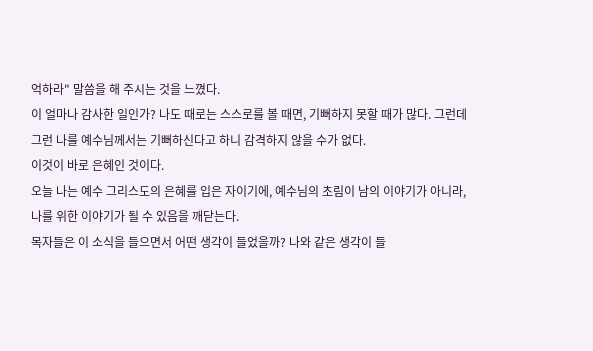억하라" 말씀을 해 주시는 것을 느꼈다.
이 얼마나 감사한 일인가? 나도 때로는 스스로를 볼 때면, 기뻐하지 못할 때가 많다. 그런데 그런 나를 예수님께서는 기뻐하신다고 하니 감격하지 않을 수가 없다.
이것이 바로 은혜인 것이다.
오늘 나는 예수 그리스도의 은혜를 입은 자이기에, 예수님의 초림이 남의 이야기가 아니라, 나를 위한 이야기가 될 수 있음을 깨닫는다.
목자들은 이 소식을 들으면서 어떤 생각이 들었을까? 나와 같은 생각이 들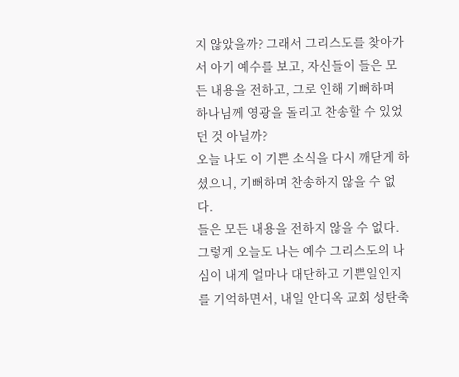지 않았을까? 그래서 그리스도를 찾아가서 아기 예수를 보고, 자신들이 들은 모든 내용을 전하고, 그로 인해 기뻐하며 하나님께 영광을 돌리고 찬송할 수 있었던 것 아닐까?
오늘 나도 이 기쁜 소식을 다시 깨닫게 하셨으니, 기뻐하며 찬송하지 않을 수 없다.
들은 모든 내용을 전하지 않을 수 없다.
그렇게 오늘도 나는 예수 그리스도의 나심이 내게 얼마나 대단하고 기쁜일인지를 기억하면서, 내일 안디옥 교회 성탄축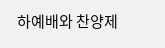하예배와 찬양제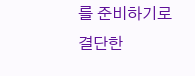를 준비하기로 결단한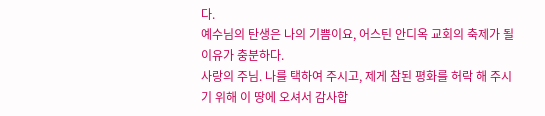다.
예수님의 탄생은 나의 기쁨이요, 어스틴 안디옥 교회의 축제가 될 이유가 충분하다.
사랑의 주님. 나를 택하여 주시고, 제게 참된 평화를 허락 해 주시기 위해 이 땅에 오셔서 감사합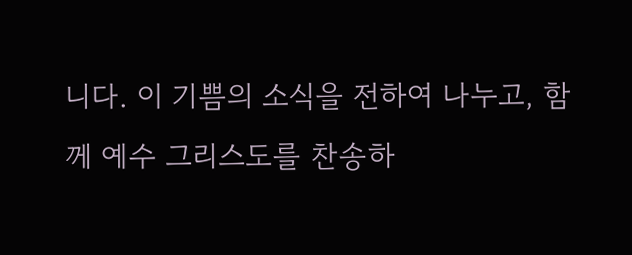니다. 이 기쁨의 소식을 전하여 나누고, 함께 예수 그리스도를 찬송하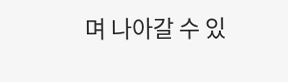며 나아갈 수 있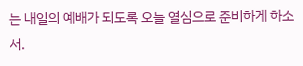는 내일의 예배가 되도록 오늘 열심으로 준비하게 하소서.